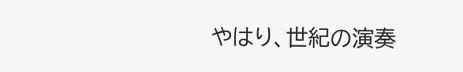やはり、世紀の演奏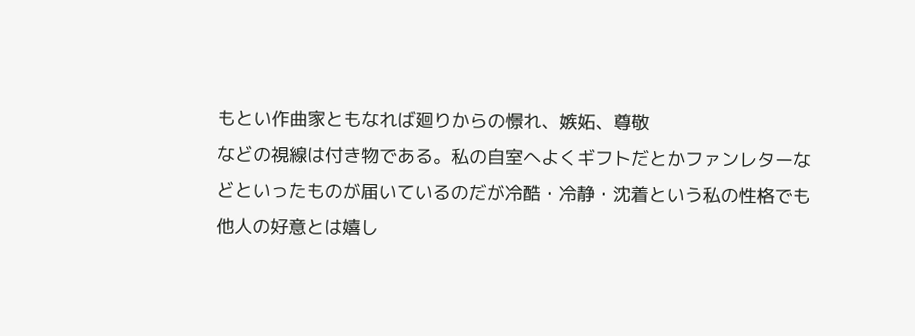もとい作曲家ともなれば廻りからの憬れ、嫉妬、尊敬
などの視線は付き物である。私の自室へよくギフトだとかファンレターなどといったものが届いているのだが冷酷・冷静・沈着という私の性格でも他人の好意とは嬉し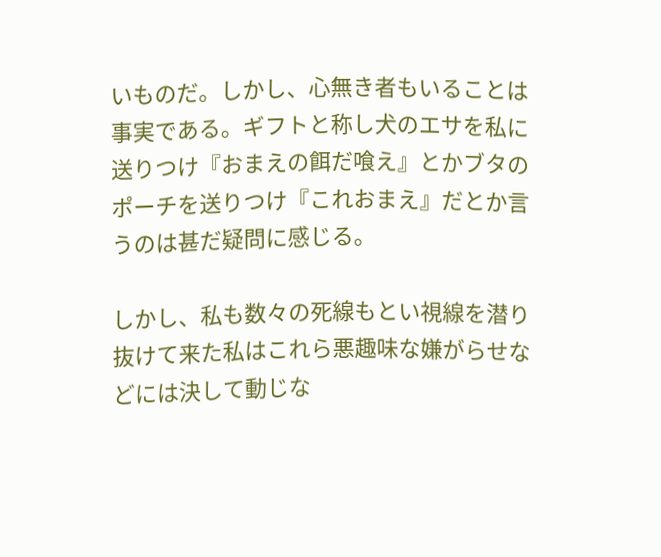いものだ。しかし、心無き者もいることは事実である。ギフトと称し犬のエサを私に送りつけ『おまえの餌だ喰え』とかブタのポーチを送りつけ『これおまえ』だとか言うのは甚だ疑問に感じる。

しかし、私も数々の死線もとい視線を潜り抜けて来た私はこれら悪趣味な嫌がらせなどには決して動じな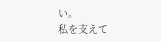い。
私を支えて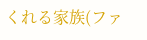くれる家族(ファ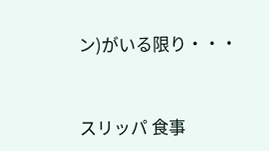ン)がいる限り・・・


スリッパ 食事